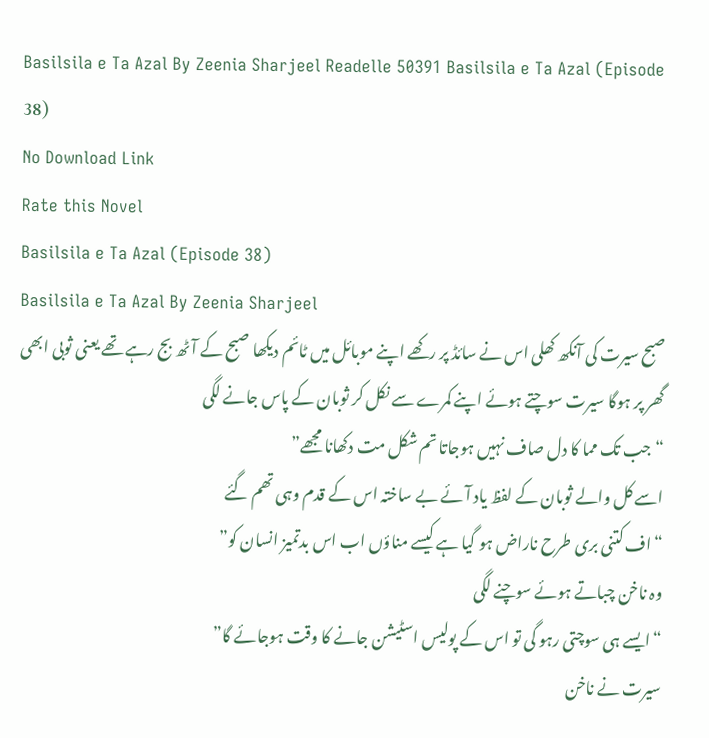Basilsila e Ta Azal By Zeenia Sharjeel Readelle 50391 Basilsila e Ta Azal (Episode 38)
No Download Link
Rate this Novel
Basilsila e Ta Azal (Episode 38)
Basilsila e Ta Azal By Zeenia Sharjeel
صبح سیرت کی آنکھ کھلی اس نے سائڈ پر رکھے اپنے موبائل میں ٹائم دیکھا صبح کے آٹھ بج رہے تھے یعنی ثوبی ابھی گھر پر ہوگا سیرت سوچتے ہوئے اپنے کمرے سے نکل کر ثوبان کے پاس جانے لگی
“جب تک مما کا دل صاف نہیں ہوجاتا تم شکل مت دکھانا مجھے”
اسے کل والے ثوبان کے لفظ یاد آئے بے ساختہ اس کے قدم وہی تھم گئے
“اف کتنی بری طرح ناراض ہو گیا ہے کیسے مناؤں اب اس بدتمیز انسان کو”
وہ ناخن چباتے ہوئے سوچنے لگی
“ایسے ہی سوچتی رہو گی تو اس کے پولیس اسٹیشن جانے کا وقت ہوجائے گا”
سیرت نے ناخن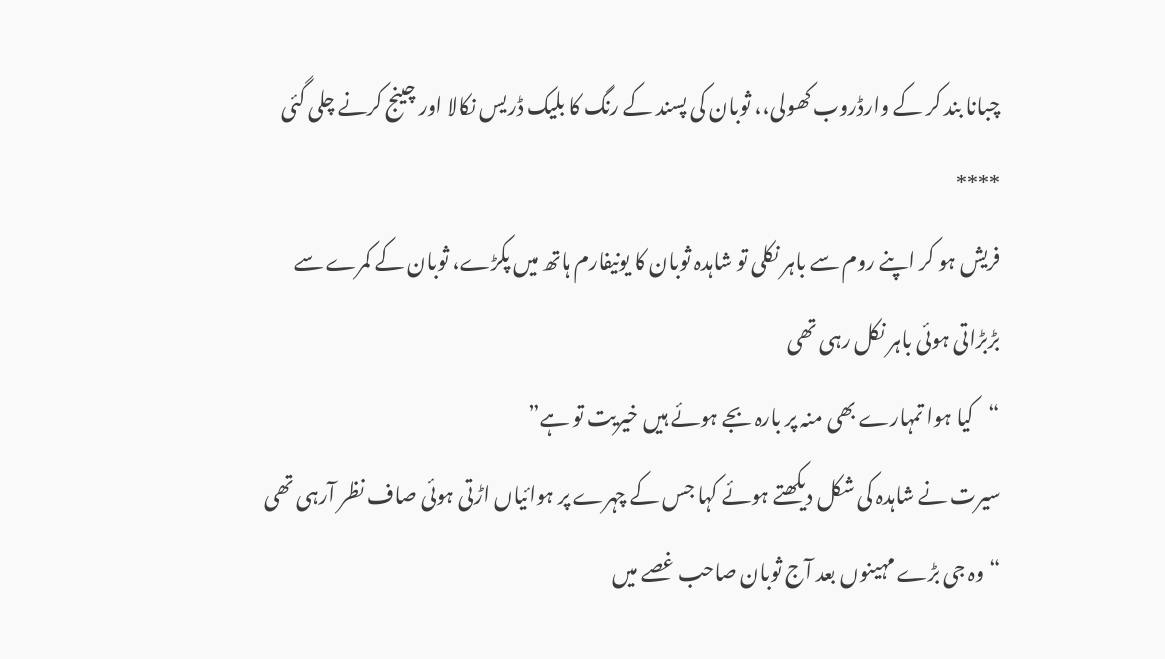چبانا بند کر کے وارڈروب کھولی،، ثوبان کی پسند کے رنگ کا بلیک ڈریس نکالا اور چینج کرنے چلی گئی
****
فریش ہو کر اپنے روم سے باہر نکلی تو شاہدہ ثوبان کا یونیفارم ہاتھ میں پکڑے، ثوبان کے کمرے سے بڑبڑاتی ہوئی باہر نکل رہی تھی
“کیا ہوا تمہارے بھی منہ پر بارہ بجے ہوئے ہیں خیریت تو ہے”
سیرت نے شاہدہ کی شکل دیکھتے ہوئے کہا جس کے چہرے پر ہوائیاں اڑتی ہوئی صاف نظر آرہی تھی
“وہ جی بڑے مہینوں بعد آج ثوبان صاحب غصے میں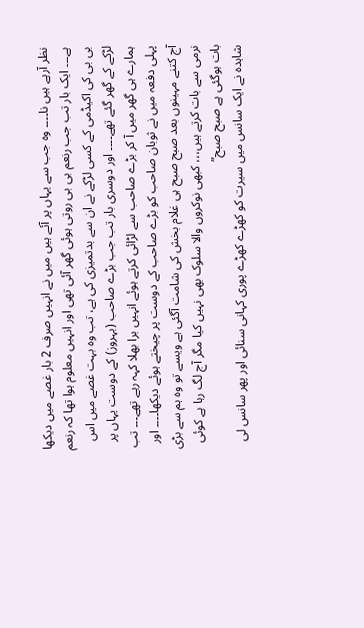نظر آرہے ہیں نا۔۔۔۔ وہ جب سے یہاں پر آئے ہیں میں نے انہیں صرف 2 بار غصے میں دیکھا ہے۔۔۔ ایک بار تب جب رنعم بی بی روتی ہوئی گھر آئی تھی اور انہیں معلوم ہوا تھا کہ رنعم بی بی کی اکیڈمی کے کسی لڑکے نے ان سے بدتمیزی کی ہے، تب وہ بہت غصے میں اس لڑکے کے گھر گئے تھے۔۔۔۔ اور دوسری بار تب جب بڑے صاحب (بہروز) کے دوست یہاں پر ہمارے ہی گھر میں آ کر بڑے صاحب سے لڑائی کرتے ہوئے انہیں برا بھلا کہہ رہے تھے۔۔۔ تب پہلی دفعہ میں نے ثوبان صاحب کو بڑے صاحب کے دوست پر چیختے ہوئے دیکھا۔۔۔۔ اور آج کتنے مہینوں بعد صبح صبح ہی غلام بخش کی شامت آگئی ہے ویسے تو وہ ہم سے بڑی نرمی سے بات کرتے ہیں،،، کبھی نوکروں والا سلوک بھی نہیں کیا مگر آج لگ رہا ہے کوئی بات ہوگئی ہے صبح صبح”
شاہدہ نے ایک سانس میں سیرت کو کھڑے کھڑے پوری کہانی سنائی اور پھر سانس لی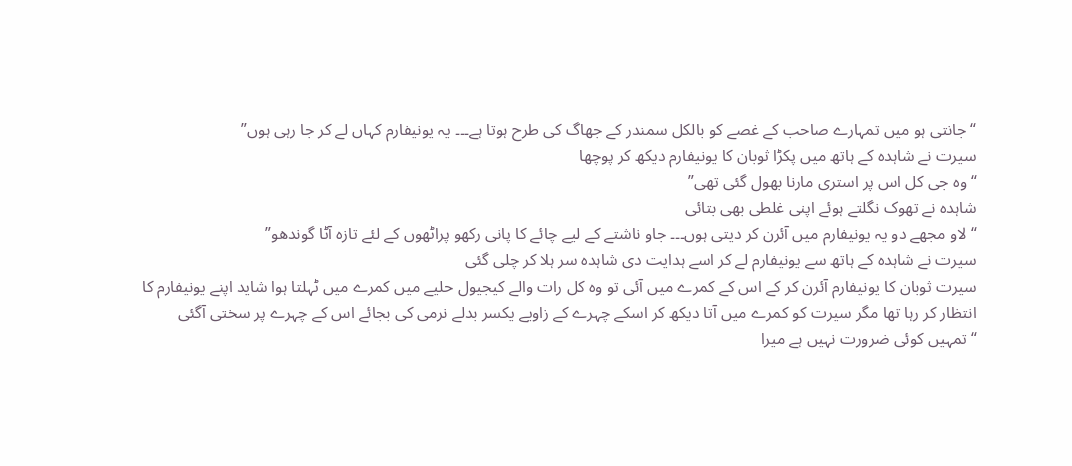“جانتی ہو میں تمہارے صاحب کے غصے کو بالکل سمندر کے جھاگ کی طرح ہوتا ہے۔۔۔ یہ یونیفارم کہاں لے کر جا رہی ہوں”
سیرت نے شاہدہ کے ہاتھ میں پکڑا ثوبان کا یونیفارم دیکھ کر پوچھا
“وہ جی کل اس پر استری مارنا بھول گئی تھی”
شاہدہ نے تھوک نگلتے ہوئے اپنی غلطی بھی بتائی
“لاو مجھے دو یہ یونیفارم میں آئرن کر دیتی ہوں۔۔۔ جاو ناشتے کے لیے چائے کا پانی رکھو پراٹھوں کے لئے تازہ آٹا گوندھو”
سیرت نے شاہدہ کے ہاتھ سے یونیفارم لے کر اسے ہدایت دی شاہدہ سر ہلا کر چلی گئی
سیرت ثوبان کا یونیفارم آئرن کر کے اس کے کمرے میں آئی تو وہ کل رات والے کیجیول حلیے میں کمرے میں ٹہلتا ہوا شاید اپنے یونیفارم کا انتظار کر رہا تھا مگر سیرت کو کمرے میں آتا دیکھ کر اسکے چہرے کے زاویے یکسر بدلے نرمی کی بجائے اس کے چہرے پر سختی آگئی
“تمہیں کوئی ضرورت نہیں ہے میرا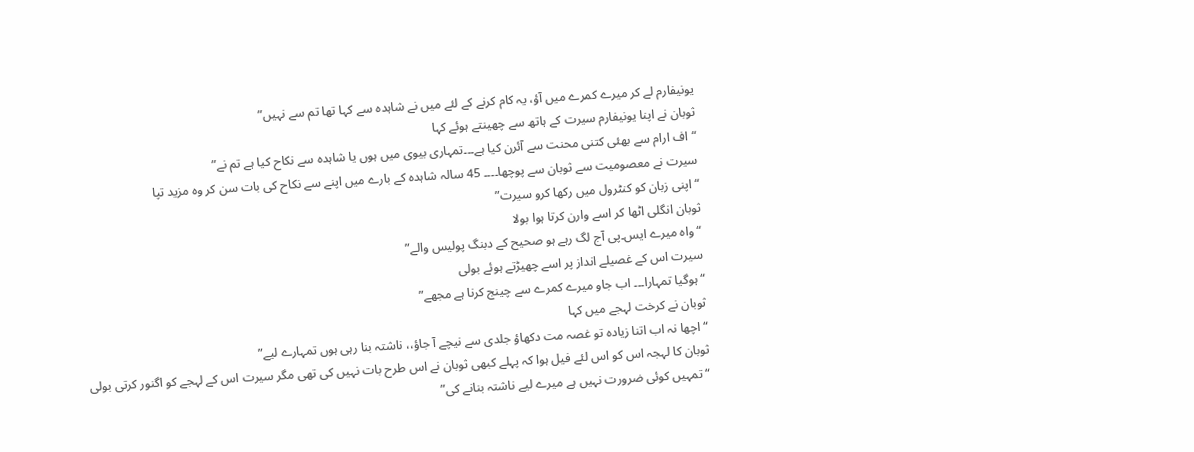یونیفارم لے کر میرے کمرے میں آؤ، یہ کام کرنے کے لئے میں نے شاہدہ سے کہا تھا تم سے نہیں”
ثوبان نے اپنا یونیفارم سیرت کے ہاتھ سے چھینتے ہوئے کہا
“اف ارام سے بھئی کتنی محنت سے آئرن کیا ہے۔۔۔تمہاری بیوی میں ہوں یا شاہدہ سے نکاح کیا ہے تم نے”
سیرت نے معصومیت سے ثوبان سے پوچھا۔۔۔۔ 45 سالہ شاہدہ کے بارے میں اپنے سے نکاح کی بات سن کر وہ مزید تپا
“اپنی زبان کو کنٹرول میں رکھا کرو سیرت”
ثوبان انگلی اٹھا کر اسے وارن کرتا ہوا بولا
“واہ میرے ایس۔پی آج لگ رہے ہو صحیح کے دبنگ پولیس والے”
سیرت اس کے غصیلے انداز پر اسے چھیڑتے ہوئے بولی
“ہوگیا تمہارا۔۔۔ اب جاو میرے کمرے سے چینج کرنا ہے مجھے”
ثوبان نے کرخت لہجے میں کہا
“اچھا نہ اب اتنا زیادہ تو غصہ مت دکھاؤ جلدی سے نیچے آ جاؤ،، ناشتہ بنا رہی ہوں تمہارے لیے”
ثوبان کا لہجہ اس کو اس لئے فیل ہوا کہ پہلے کبھی ثوبان نے اس طرح بات نہیں کی تھی مگر سیرت اس کے لہجے کو اگنور کرتی بولی
“تمہیں کوئی ضرورت نہیں ہے میرے لیے ناشتہ بنانے کی”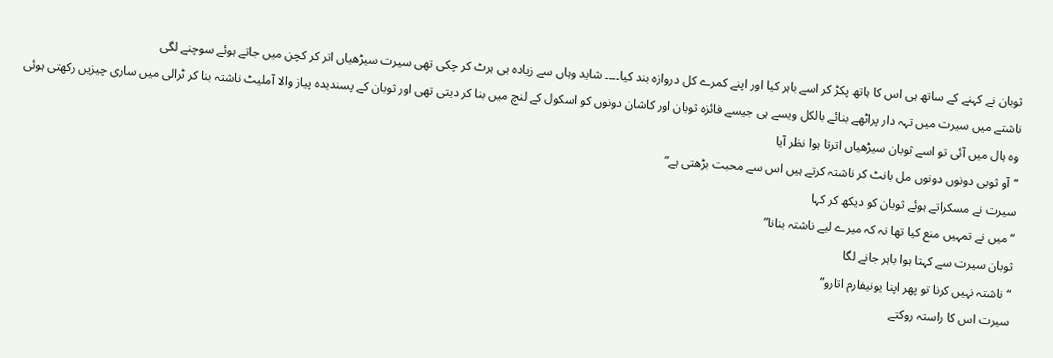ثوبان نے کہنے کے ساتھ ہی اس کا ہاتھ پکڑ کر اسے باہر کیا اور اپنے کمرے کل دروازہ بند کیا۔۔۔۔ شاید وہاں سے زیادہ ہی ہرٹ کر چکی تھی سیرت سیڑھیاں اتر کر کچن میں جاتے ہوئے سوچنے لگی
ناشتے میں سیرت میں تہہ دار پراٹھے بنائے بالکل ویسے ہی جیسے فائزہ ثوبان اور کاشان دونوں کو اسکول کے لنچ میں بنا کر دیتی تھی اور ثوبان کے پسندیدہ پیاز والا آملیٹ ناشتہ بنا کر ٹرالی میں ساری چیزیں رکھتی ہوئی وہ ہال میں آئی تو اسے ثوبان سیڑھیاں اترتا ہوا نظر آیا
“آو ثوبی دونوں دونوں مل بانٹ کر ناشتہ کرتے ہیں اس سے محبت بڑھتی ہے”
سیرت نے مسکراتے ہوئے ثوبان کو دیکھ کر کہا
“میں نے تمہیں منع کیا تھا نہ کہ میرے لیے ناشتہ بنانا”
ثوبان سیرت سے کہتا ہوا باہر جانے لگا
“ناشتہ نہیں کرنا تو پھر اپنا یونیفارم اتارو”
سیرت اس کا راستہ روکتے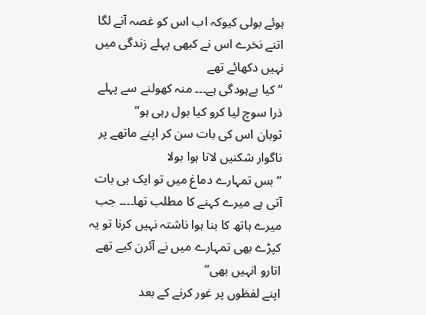ہوئے بولی کیوکہ اب اس کو غصہ آنے لگا اتنے نخرے اس نے کبھی پہلے زندگی میں نہیں دکھائے تھے
“کیا بےہودگی ہے۔۔۔ منہ کھولنے سے پہلے ذرا سوچ لیا کرو کیا بول رہی ہو”
ثوبان اس کی بات سن کر اپنے ماتھے پر ناگوار شکنیں لاتا ہوا بولا
“بس تمہارے دماغ میں تو ایک ہی بات آتی ہے میرے کہنے کا مطلب تھا۔۔۔۔ جب میرے ہاتھ کا بنا ہوا ناشتہ نہیں کرنا تو یہ کپڑے بھی تمہارے میں نے آئرن کیے تھے اتارو انہیں بھی”
اپنے لفظوں پر غور کرنے کے بعد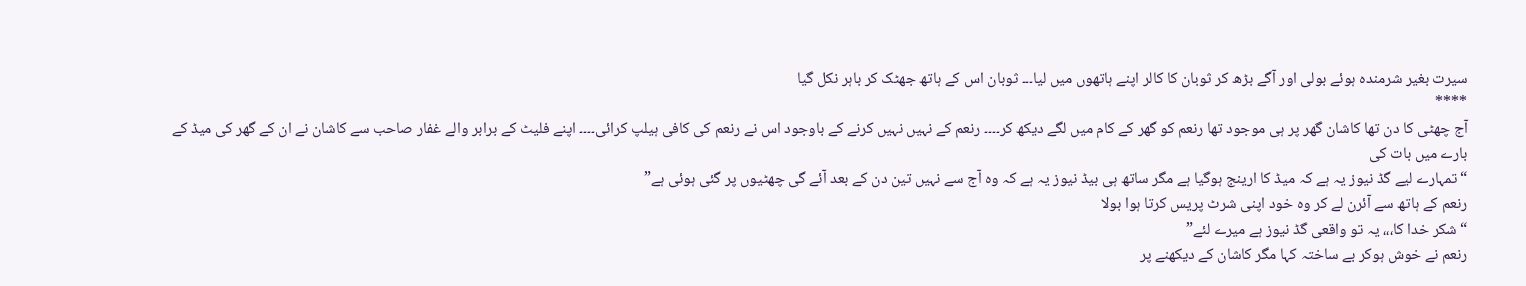سیرت بغیر شرمندہ ہوئے بولی اور آگے بڑھ کر ثوبان کا کالر اپنے ہاتھوں میں لیا۔۔۔ ثوبان اس کے ہاتھ جھٹک کر باہر نکل گیا
****
آج چھٹی کا دن تھا کاشان گھر پر ہی موجود تھا رنعم کو گھر کے کام میں لگے دیکھ کر۔۔۔۔ رنعم کے نہیں نہیں کرنے کے باوجود اس نے رنعم کی کافی ہیلپ کرائی۔۔۔۔ اپنے فلیٹ کے برابر والے غفار صاحب سے کاشان نے ان کے گھر کی میڈ کے بارے میں بات کی
“تمہارے لیے گڈ نیوز یہ ہے کہ میڈ کا ارینج ہوگیا ہے مگر ساتھ ہی بیڈ نیوز یہ ہے کہ وہ آج سے نہیں تین دن کے بعد آئے گی چھٹیوں پر گئی ہوئی ہے”
رنعم کے ہاتھ سے آئرن لے کر وہ خود اپنی شرٹ پریس کرتا ہوا بولا
“شکر خدا کا،،، یہ تو واقعی گڈ نیوز ہے میرے لئے”
رنعم نے خوش ہوکر بے ساختہ کہا مگر کاشان کے دیکھنے پر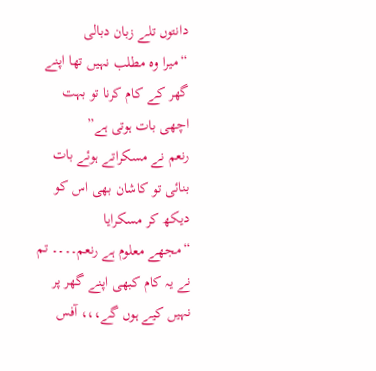دانتوں تلے زبان دبالی
“میرا وہ مطلب نہیں تھا اپنے گھر کے کام کرنا تو بہت اچھی بات ہوتی ہے”
رنعم نے مسکراتے ہوئے بات بنائی تو کاشان بھی اس کو دیکھ کر مسکرایا
“مجھے معلوم ہے رنعم۔۔۔۔ تم نے یہ کام کبھی اپنے گھر پر نہیں کیے ہوں گے،،، آفس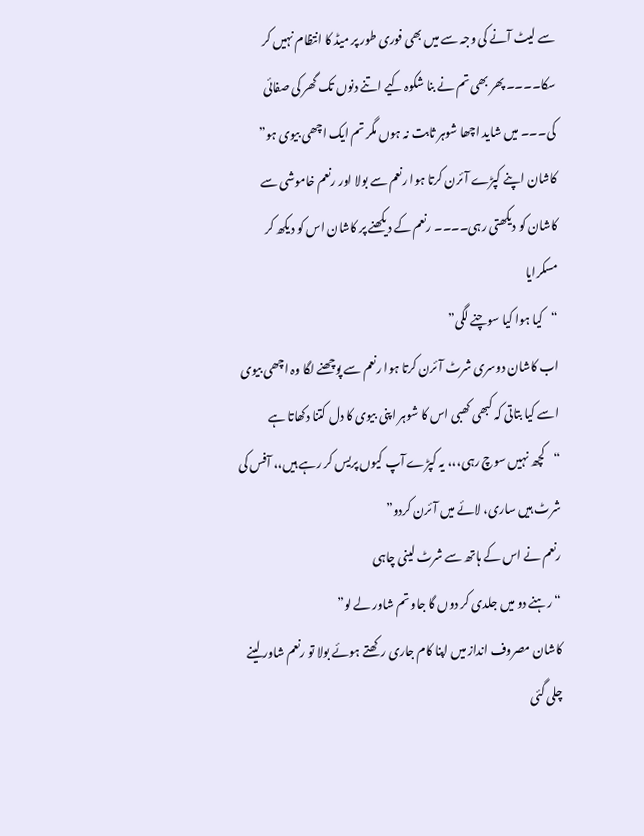سے لیٹ آنے کی وجہ سے میں بھی فوری طور پر میڈ کا انتظام نہیں کر سکا۔۔۔۔ پھر بھی تم نے بنا شکوہ کیے اتنے دنوں تک گھر کی صفائی کی۔۔۔ میں شاید اچھا شوہر ثابت نہ ہوں مگر تم ایک اچھی بیوی ہو”
کاشان اپنے کپڑے آئرن کرتا ہوا رنعم سے بولا اور رنعم خاموشی سے کاشان کو دیکھتی رہی۔۔۔۔ رنعم کے دیکھنے پر کاشان اس کو دیکھ کر مسکرایا
“کیا ہوا کیا سوچنے لگی”
اب کاشان دوسری شرٹ آئرن کرتا ہوا رنعم سے پوچھنے لگا وہ اچھی بیوی اسے کیا بتاتی کہ کبھی کھبی اس کا شوہر اپنی بیوی کا دل کتنا دکھاتا ہے
“کچھ نہیں سوچ رہی،،، یہ کپڑے آپ کیوں پریس کر رہے ہیں،، آفس کی شرٹ ہیں ساری، لائے میں آئرن کردو”
رنعم نے اس کے ہاتھ سے شرٹ لینی چاہی
“رہنے دو میں جلدی کر دوں گا جاو تم شاور لے لو”
کاشان مصروف انداز میں اپنا کام جاری رکھتے ہوئے بولا تو رنعم شاور لینے چلی گئی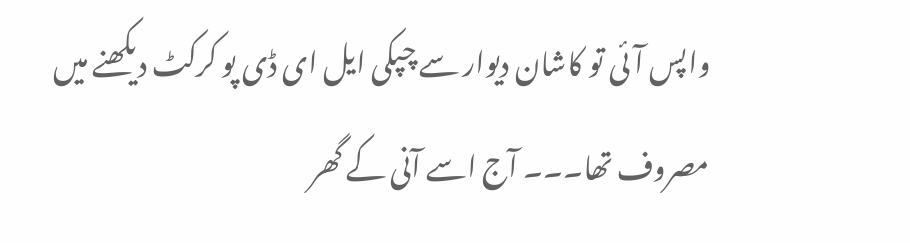واپس آئی تو کاشان دیوار سے چپکی ایل ای ڈی پو کرکٹ دیکھنے میں مصروف تھا۔۔۔ آج اسے آنی کے گھر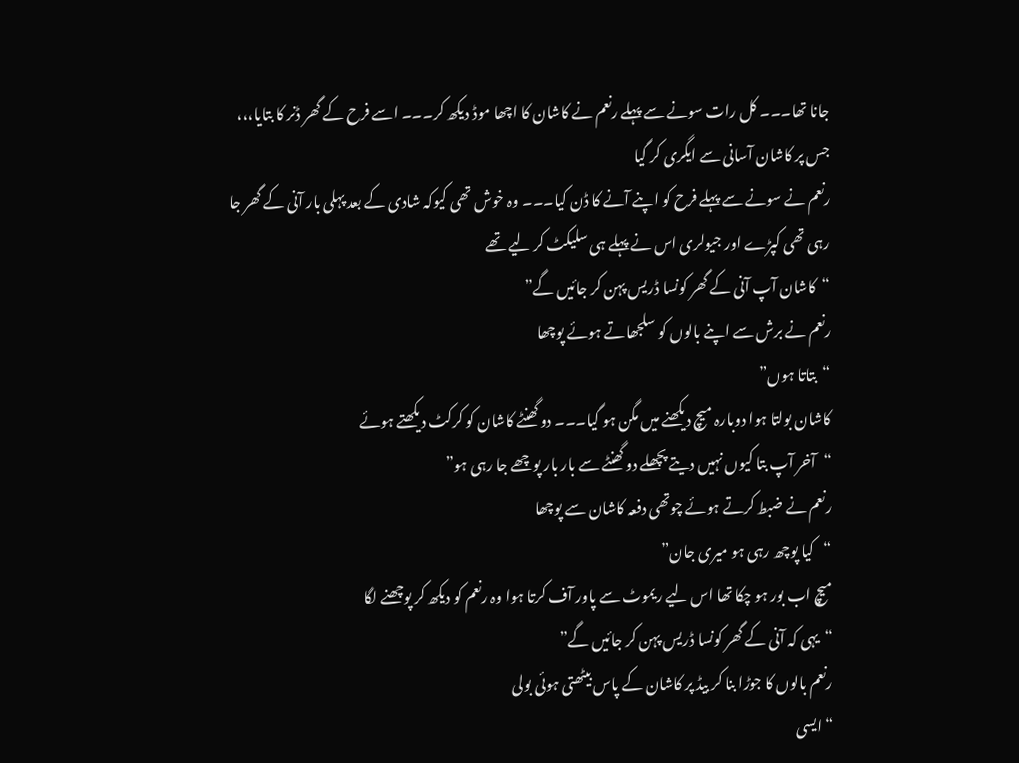جانا تھا۔۔۔ کل رات سونے سے پہلے رنعم نے کاشان کا اچھا موڈ دیکھ کر۔۔۔ اسے فرح کے گھر ڈنر کا بتایا،،، جس پر کاشان آسانی سے ایگری کر گیا
رنعم نے سونے سے پہلے فرح کو اپنے آنے کا ڈن کیا۔۔۔ وہ خوش تھی کیوکہ شادی کے بعد پہلی بار آنی کے گھر جا رہی تھی کپڑے اور جیولری اس نے پہلے ہی سلیکٹ کر لیے تھے
“کاشان آپ آنی کے گھر کونسا ڈریس پہن کر جائیں گے”
رنعم نے برش سے اپنے بالوں کو سلجھاتے ہوئے پوچھا
“بتاتا ہوں”
کاشان بولتا ہوا دوبارہ میچ دیکھنے میں مگن ہو گیا۔۔۔ دو گھنٹے کاشان کو کرکٹ دیکھتے ہوئے
“آخر آپ بتا کیوں نہیں دیتے پچھلے دو گھنٹے سے بار بار پوچھے جا رہی ہو”
رنعم نے ضبط کرتے ہوئے چوتھی دفعہ کاشان سے پوچھا
“کیا پوچھ رہی ہو میری جان”
میچ اب بور ہو چکا تھا اس لیے ریموٹ سے پاور آف کرتا ہوا وہ رنعم کو دیکھ کر پوچھنے لگا
“یہی کہ آنی کے گھر کونسا ڈریس پہن کر جائیں گے”
رنعم بالوں کا جوڑا بنا کر بیڈ پر کاشان کے پاس بیٹھتی ہوئی بولی
“ایسی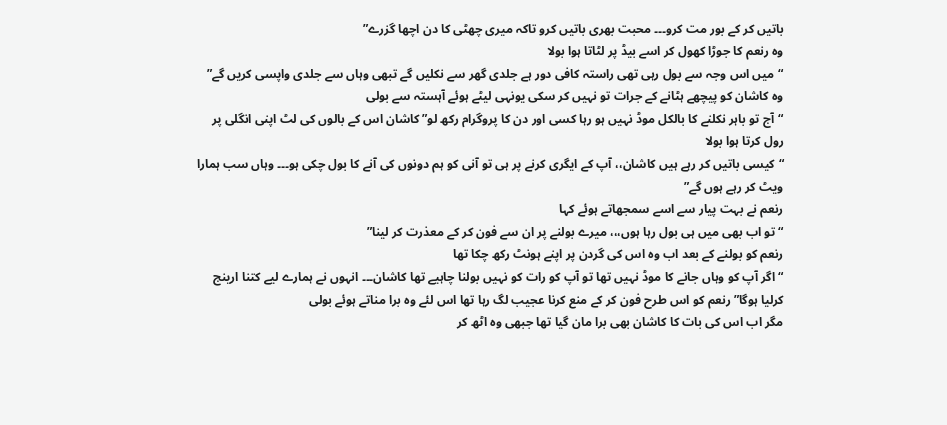باتیں کر کے بور مت کرو۔۔۔ محبت بھری باتیں کرو تاکہ میری چھٹی کا دن اچھا گزرے”
وہ رنعم کا جوڑا کھول کر اسے بیڈ پر لٹاتا ہوا بولا
“میں اس وجہ سے بول رہی تھی راستہ کافی دور ہے جلدی گھر سے نکلیں گے تبھی وہاں سے جلدی واپسی کریں گے”
وہ کاشان کو پیچھے ہٹانے کے جرات تو نہیں کر سکی یونہی لیٹے ہوئے آہستہ سے بولی
“آج تو باہر نکلنے کا بالکل موڈ نہیں ہو رہا کسی اور دن کا پروگرام رکھ لو” کاشان اس کے بالوں کی لٹ اپنی انگلی پر رول کرتا ہوا بولا
“کیسی باتیں کر رہے ہیں کاشان،، آپ کے ایگری کرنے پر ہی تو آنی کو ہم دونوں کی آنے کا بول چکی ہو۔۔۔ وہاں سب ہمارا ویٹ کر رہے ہوں گے”
رنعم نے بہت پیار سے اسے سمجھاتے ہوئے کہا
“تو اب بھی میں ہی بول رہا ہوں،،، میرے بولنے پر ان سے فون کر کے معذرت کر لینا”
رنعم کو بولنے کے بعد اب وہ اس کی گردن پر اپنے ہونٹ رکھ چکا تھا
“اگر آپ کو وہاں جانے کا موڈ نہیں تھا تو آپ کو رات کو نہیں بولنا چاہیے تھا کاشان۔۔۔ انہوں نے ہمارے لیے کتنا ارینج کرلیا ہوگا” رنعم کو اس طرح فون کر کے منع کرنا عجیب لگ رہا تھا اس لئے وہ برا مناتے ہوئے بولی
مگر اب اس کی بات کا کاشان بھی برا مان گیا تھا جبھی وہ اٹھ کر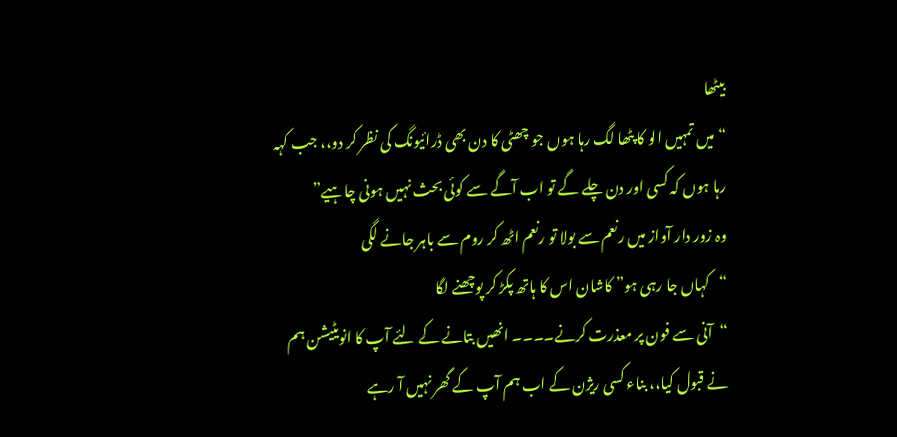بیٹھا
“میں تمہیں الو کا پٹھا لگ رہا ہوں جو چھٹی کا دن بھی ڈرائیونگ کی نظر کر دو،، جب کہہ رہا ہوں کہ کسی اور دن چلے گے تو اب آگے سے کوئی بحث نہیں ہونی چاہیے”
وہ زور دار آواز میں رنعم سے بولا تو رنعم اٹھ کر روم سے باہر جانے لگی
“کہاں جا رہی ہو” کاشان اس کا ہاتھ پکڑ کر پوچھنے لگا
“آنی سے فون پر معذرت کرنے۔۔۔۔ انھیں بتانے کے لئے آپ کا انویٹیشن ہم نے قبول کیا،، بناء کسی ریژن کے اب ہم آپ کے گھر نہیں آ رہے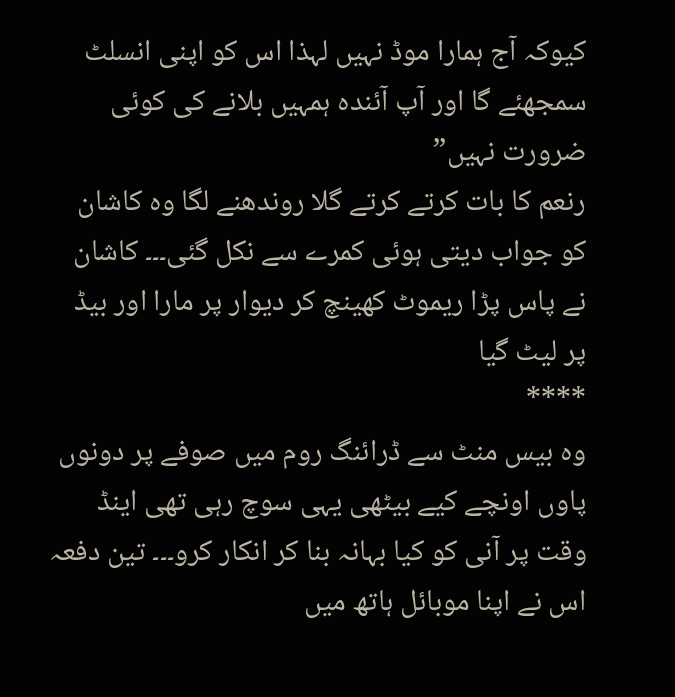کیوکہ آج ہمارا موڈ نہیں لہذا اس کو اپنی انسلٹ سمجھئے گا اور آپ آئندہ ہمہیں بلانے کی کوئی ضرورت نہیں”
رنعم کا بات کرتے کرتے گلا روندھنے لگا وہ کاشان کو جواب دیتی ہوئی کمرے سے نکل گئی۔۔۔ کاشان نے پاس پڑا ریموٹ کھینچ کر دیوار پر مارا اور بیڈ پر لیٹ گیا
****
وہ بیس منٹ سے ڈرائنگ روم میں صوفے پر دونوں پاوں اونچے کیے بیٹھی یہی سوچ رہی تھی اینڈ وقت پر آنی کو کیا بہانہ بنا کر انکار کرو۔۔۔ تین دفعہ اس نے اپنا موبائل ہاتھ میں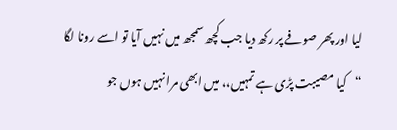لیا اور پھر صوفے پر رکھ دیا جب کچھ سمجھ میں نہیں آیا تو اسے رونا لگا
“کیا مصیبت پڑی ہے تمہیں،، میں ابھی مرا نہیں ہوں جو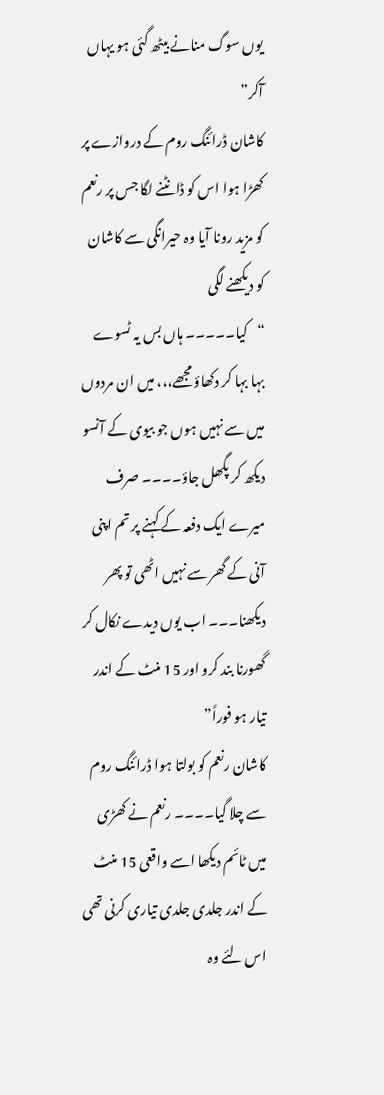یوں سوگ منانے بیٹھ گئی ہو یہاں آکر”
کاشان ڈرائنگ روم کے دروازے پر کھڑا ہوا اس کو ڈانٹنے لگا جس پر رنعم کو مزید رونا آیا وہ حیرانگی سے کاشان کو دیکھنے لگی
“کیا۔۔۔۔۔ ہاں بس یہ ٹسوے بہا بہا کر دکھاؤ مجھے،،، میں ان مردوں میں سے نہیں ہوں جو بیوی کے آنسو دیکھ کر پگھل جاؤ۔۔۔۔ صرف میرے ایک دفعہ کے کہنے پر تم اپنی آنی کے گھر سے نہیں اٹھی تو پھر دیکھنا۔۔۔ اب یوں دیدے نکال کر گھورنا بند کرو اور 15 منٹ کے اندر تیار ہو فوراً”
کاشان رنعم کو بولتا ہوا ڈرائنگ روم سے چلا گیا۔۔۔۔ رنعم نے کھڑی میں ٹائم دیکھا اسے واقعی 15 منٹ کے اندر جلدی جلدی تیاری کرنی تھی اس لئے وہ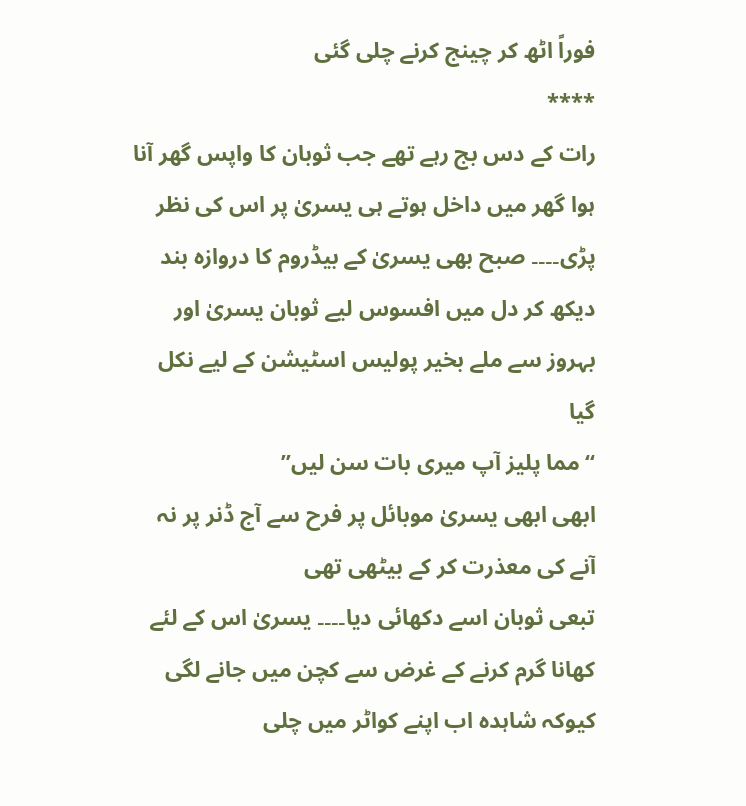فوراً اٹھ کر چینج کرنے چلی گئی
****
رات کے دس بج رہے تھے جب ثوبان کا واپس گھر آنا ہوا گھر میں داخل ہوتے ہی یسریٰ پر اس کی نظر پڑی۔۔۔۔ صبح بھی یسریٰ کے بیڈروم کا دروازہ بند دیکھ کر دل میں افسوس لیے ثوبان یسریٰ اور بہروز سے ملے بخیر پولیس اسٹیشن کے لیے نکل گیا
“مما پلیز آپ میری بات سن لیں”
ابھی ابھی یسریٰ موبائل پر فرح سے آج ڈنر پر نہ آنے کی معذرت کر کے بیٹھی تھی
تبعی ثوبان اسے دکھائی دیا۔۔۔۔ یسریٰ اس کے لئے کھانا گرم کرنے کے غرض سے کچن میں جانے لگی کیوکہ شاہدہ اب اپنے کواٹر میں چلی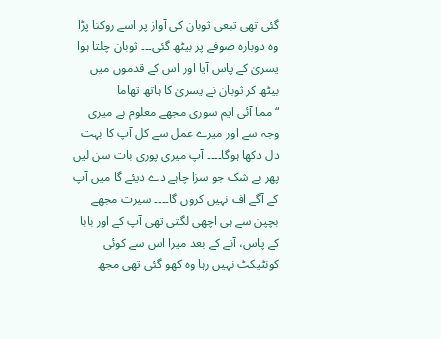گئی تھی تبعی ثوبان کی آواز پر اسے روکنا پڑا وہ دوبارہ صوفے پر بیٹھ گئی۔۔۔ ثوبان چلتا ہوا یسریٰ کے پاس آیا اور اس کے قدموں میں بیٹھ کر ثوبان نے یسریٰ کا ہاتھ تھاما
“مما آئی ایم سوری مجھے معلوم ہے میری وجہ سے اور میرے عمل سے کل آپ کا بہت دل دکھا ہوگا۔۔۔۔ آپ میری پوری بات سن لیں پھر بے شک جو سزا چاہے دے دیئے گا میں آپ کے آگے اف نہیں کروں گا۔۔۔۔ سیرت مجھے بچپن سے ہی اچھی لگتی تھی آپ کے اور بابا کے پاس، آنے کے بعد میرا اس سے کوئی کونٹیکٹ نہیں رہا وہ کھو گئی تھی مجھ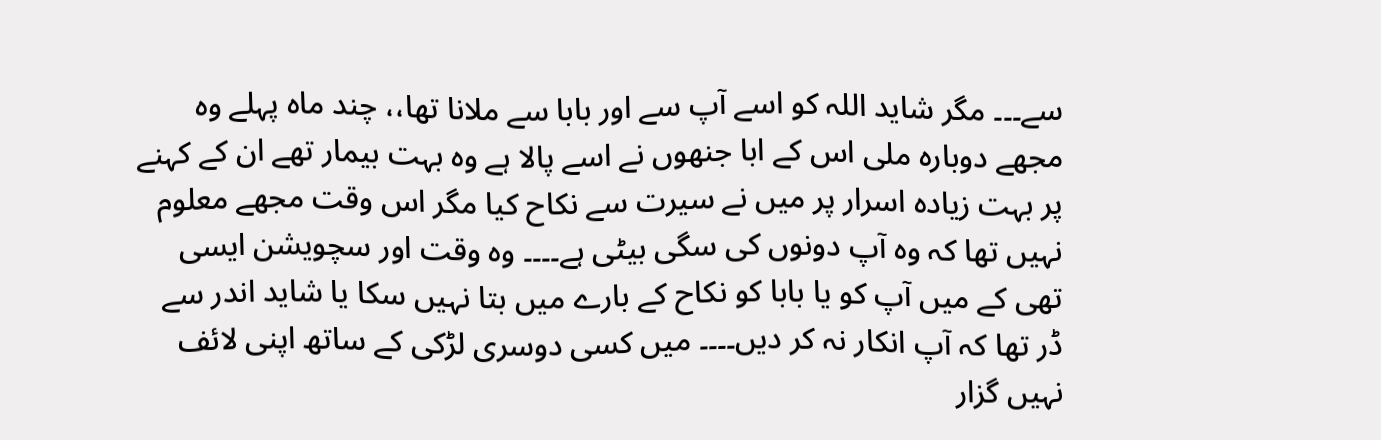سے۔۔۔ مگر شاید اللہ کو اسے آپ سے اور بابا سے ملانا تھا،، چند ماہ پہلے وہ مجھے دوبارہ ملی اس کے ابا جنھوں نے اسے پالا ہے وہ بہت بیمار تھے ان کے کہنے پر بہت زیادہ اسرار پر میں نے سیرت سے نکاح کیا مگر اس وقت مجھے معلوم نہیں تھا کہ وہ آپ دونوں کی سگی بیٹی ہے۔۔۔۔ وہ وقت اور سچویشن ایسی تھی کے میں آپ کو یا بابا کو نکاح کے بارے میں بتا نہیں سکا یا شاید اندر سے ڈر تھا کہ آپ انکار نہ کر دیں۔۔۔۔ میں کسی دوسری لڑکی کے ساتھ اپنی لائف نہیں گزار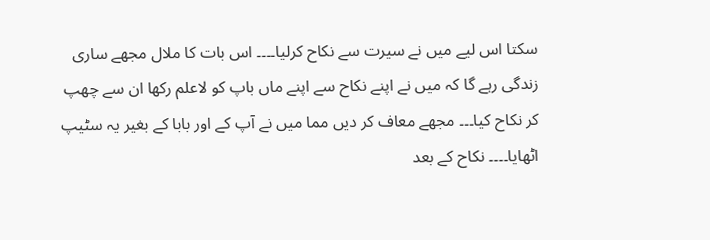سکتا اس لیے میں نے سیرت سے نکاح کرلیا۔۔۔۔ اس بات کا ملال مجھے ساری زندگی رہے گا کہ میں نے اپنے نکاح سے اپنے ماں باپ کو لاعلم رکھا ان سے چھپ کر نکاح کیا۔۔۔ مجھے معاف کر دیں مما میں نے آپ کے اور بابا کے بغیر یہ سٹیپ اٹھایا۔۔۔۔ نکاح کے بعد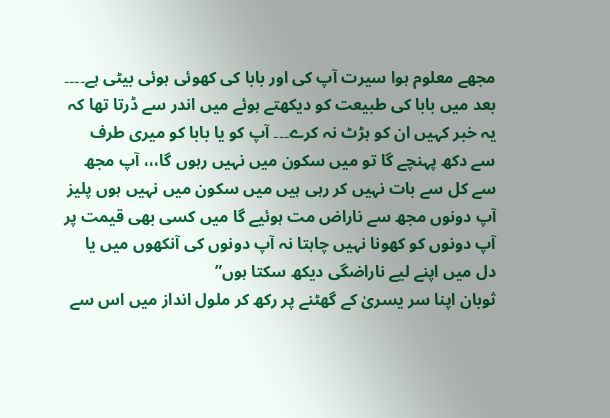مجھے معلوم ہوا سیرت آپ کی اور بابا کی کھوئی ہوئی بیٹی ہے۔۔۔۔ بعد میں بابا کی طبیعت کو دیکھتے ہوئے میں اندر سے ڈرتا تھا کہ یہ خبر کہیں ان کو ہڑٹ نہ کرے۔۔۔ آپ کو یا بابا کو میری طرف سے دکھ پہنچے گا تو میں سکون میں نہیں رہوں گا،،، آپ مجھ سے کل سے بات نہیں کر رہی ہیں میں سکون میں نہیں ہوں پلیز آپ دونوں مجھ سے ناراض مت ہوئیے گا میں کسی بھی قیمت پر آپ دونوں کو کھونا نہیں چاہتا نہ آپ دونوں کی آنکھوں میں یا دل میں اپنے لیے ناراضگی دیکھ سکتا ہوں”
ثوبان اپنا سر یسریٰ کے گھٹنے پر رکھ کر ملول انداز میں اس سے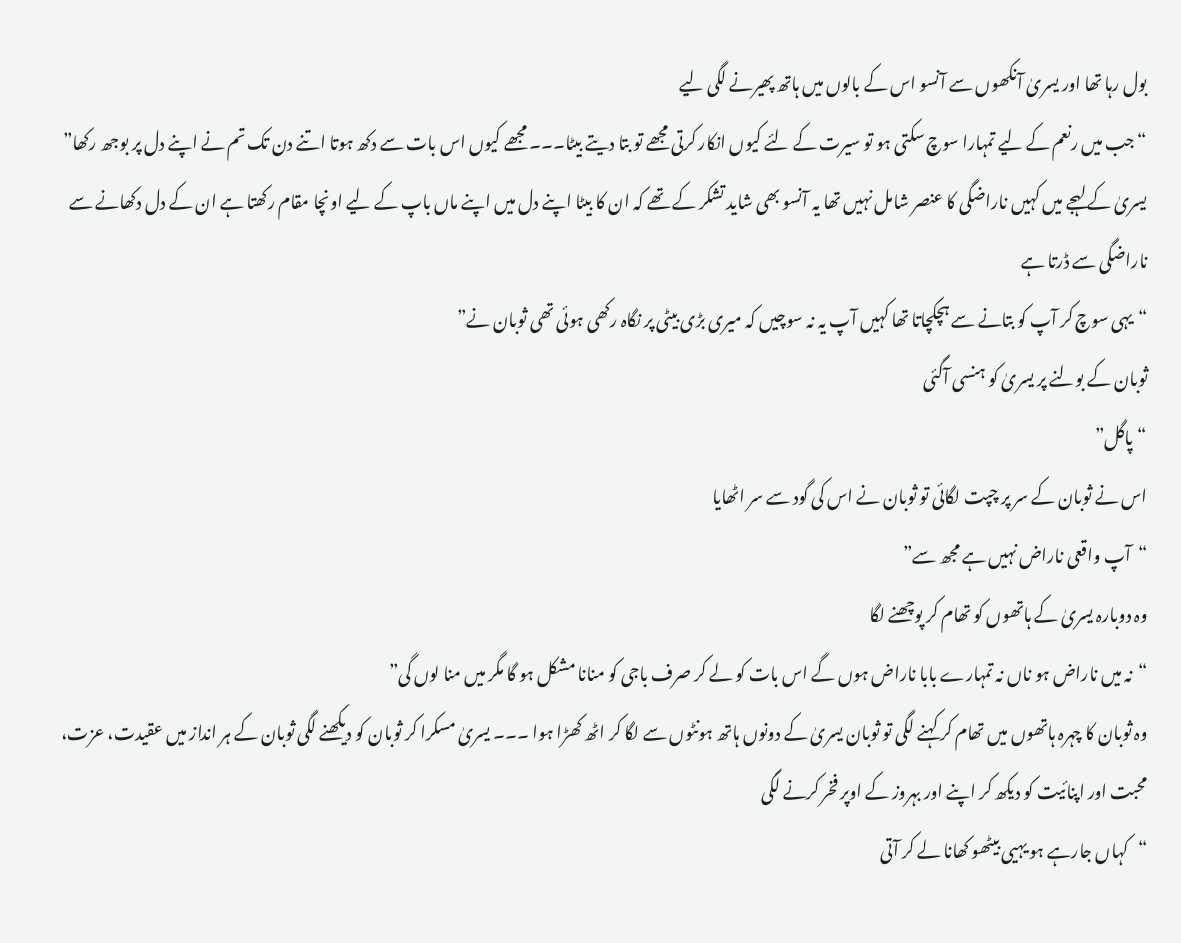بول رہا تھا اور یسریٰ آنکھوں سے آنسو اس کے بالوں میں ہاتھ پھیرنے لگی لیے
“جب میں رنعم کے لیے تمہارا سوچ سکتی ہو تو سیرت کے لئے کیوں انکار کرتی مجھے تو بتا دیتے بیٹا۔۔۔ مجھے کیوں اس بات سے دکھ ہوتا اتنے دن تک تم نے اپنے دل پر بوجھ رکھا”
یسریٰ کے لہجے میں کہیں ناراضگی کا عنصر شامل نہیں تھا یہ آنسو بھی شاید تشکر کے تھے کہ ان کا بیٹا اپنے دل میں اپنے ماں باپ کے لیے اونچا مقام رکھتا ہے ان کے دل دکھانے سے ناراضگی سے ڈرتا ہے
“یہی سوچ کر آپ کو بتانے سے ہچکچاتا تھا کہیں آپ یہ نہ سوچیں کہ میری بڑی بیٹی پر نگاہ رکھی ہوئی تھی ثوبان نے”
ثوبان کے بولنے پر یسریٰ کو ہنسی آگئی
“پاگل”
اس نے ثوبان کے سر پر چپت لگائی تو ثوبان نے اس کی گود سے سر اٹھایا
“آپ واقعی ناراض نہیں ہے مجھ سے”
وہ دوبارہ یسریٰ کے ہاتھوں کو تھام کر پوچھنے لگا
“نہ میں ناراض ہو ناں نہ تمہارے بابا ناراض ہوں گے اس بات کو لے کر صرف باجی کو منانا مشکل ہو گا مگر میں منا لوں گی”
وہ ثوبان کا چہرہ ہاتھوں میں تھام کر کہنے لگی تو ثوبان یسریٰ کے دونوں ہاتھ ہونٹوں سے لگا کر اٹھ کھڑا ہوا ۔۔۔ یسریٰ مسکرا کر ثوبان کو دیکھنے لگی ثوبان کے ہر انداز میں عقیدت، عزت، محبت اور اپنائیت کو دیکھ کر اپنے اور بہروز کے اوپر فخر کرنے لگی
“کہاں جارہے ہو یہیی بیٹھو کھانا لے کر آتی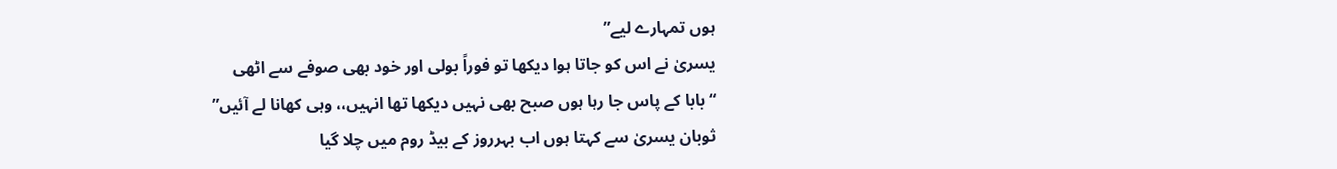ہوں تمہارے لیے”
یسریٰ نے اس کو جاتا ہوا دیکھا تو فوراً بولی اور خود بھی صوفے سے اٹھی
“بابا کے پاس جا رہا ہوں صبح بھی نہیں دیکھا تھا انہیں،، وہی کھانا لے آئیں”
ثوبان یسریٰ سے کہتا ہوں اب بہرروز کے بیڈ روم میں چلا گیا